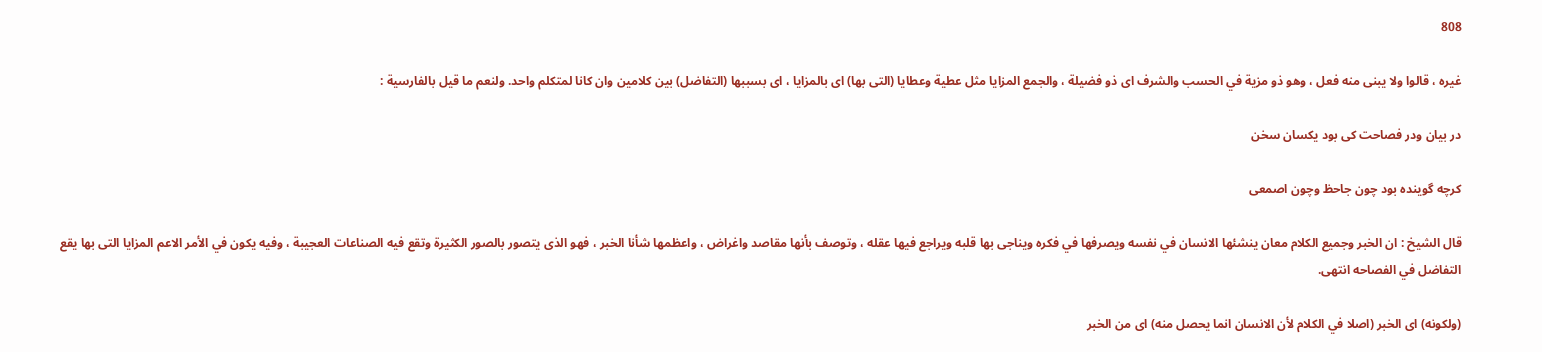808

غيره ، قالوا ولا يبنى منه فعل ، وهو ذو مزية في الحسب والشرف اى ذو فضيلة ، والجمع المزايا مثل عطية وعطايا (التى بها) اى بالمزايا ، اى بسببها (التفاضل) بين كلامين وان كانا لمتكلم واحد. ولنعم ما قيل بالفارسية :

در بيان ودر فصاحت كى بود يكسان سخن

كرچه گوينده بود چون جاحظ وچون اصمعى

قال الشيخ : ان الخبر وجميع الكلام معان ينشئها الانسان في نفسه ويصرفها في فكره ويناجى بها قلبه ويراجع فيها عقله ، وتوصف بأنها مقاصد واغراض ، واعظمها شأنا الخبر ، فهو الذى يتصور بالصور الكثيرة وتقع فيه الصناعات العجيبة ، وفيه يكون في الأمر الاعم المزايا التى بها يقع التفاضل في الفصاحه انتهى.

(ولكونه) اى الخبر (اصلا في الكلام لأن الانسان انما يحصل منه) اى من الخبر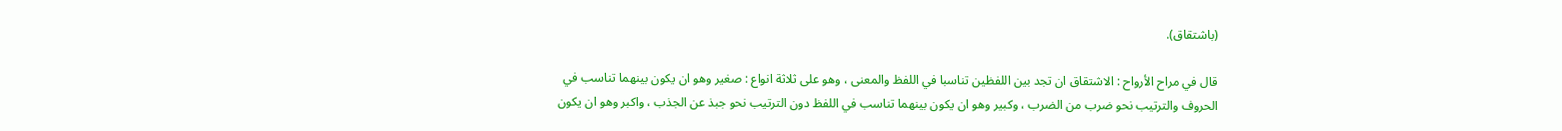(باشتقاق).

قال في مراح الأرواح : الاشتقاق ان تجد بين اللفظين تناسبا في اللفظ والمعنى ، وهو على ثلاثة انواع : صغير وهو ان يكون بينهما تناسب في الحروف والترتيب نحو ضرب من الضرب ، وكبير وهو ان يكون بينهما تناسب في اللفظ دون الترتيب نحو جبذ عن الجذب ، واكبر وهو ان يكون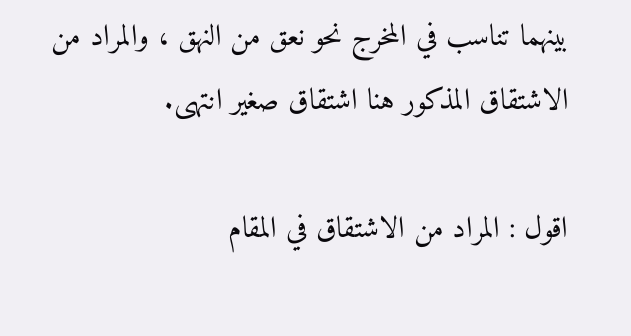بينهما تناسب في المخرج نحو نعق من النهق ، والمراد من الاشتقاق المذكور هنا اشتقاق صغير انتهى.

اقول : المراد من الاشتقاق في المقام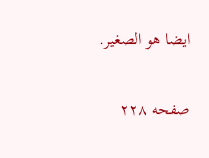ايضا هو الصغير.

صفحه ۲۲۸